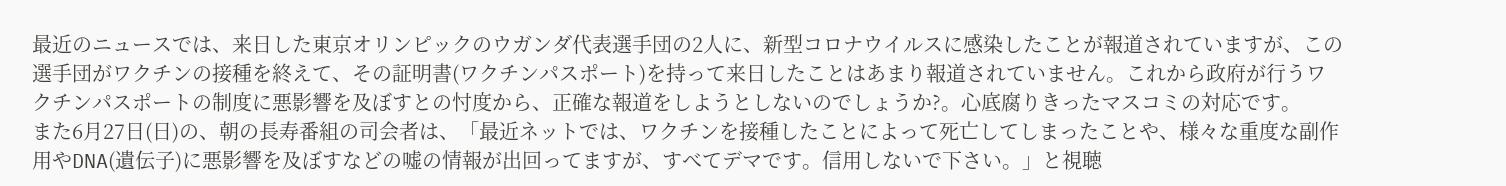最近のニュースでは、来日した東京オリンピックのウガンダ代表選手団の2人に、新型コロナウイルスに感染したことが報道されていますが、この選手団がワクチンの接種を終えて、その証明書(ワクチンパスポート)を持って来日したことはあまり報道されていません。これから政府が行うワクチンパスポートの制度に悪影響を及ぼすとの忖度から、正確な報道をしようとしないのでしょうか?。心底腐りきったマスコミの対応です。
また6月27日(日)の、朝の長寿番組の司会者は、「最近ネットでは、ワクチンを接種したことによって死亡してしまったことや、様々な重度な副作用やDNA(遺伝子)に悪影響を及ぼすなどの嘘の情報が出回ってますが、すべてデマです。信用しないで下さい。」と視聴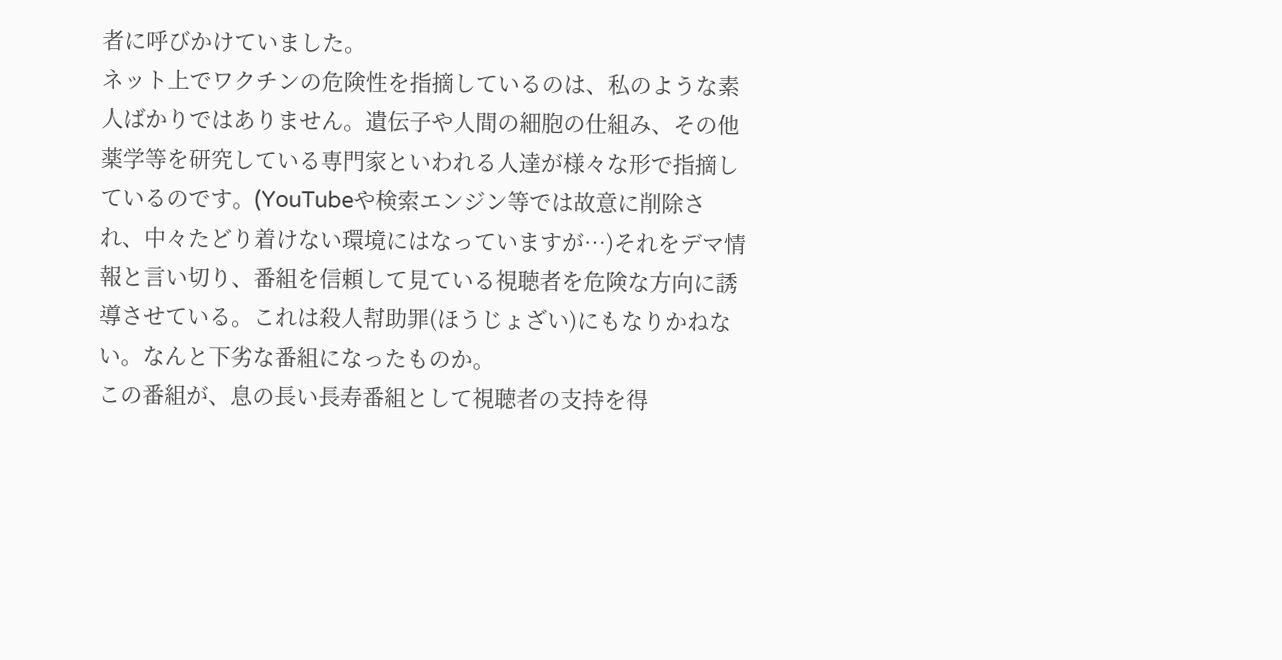者に呼びかけていました。
ネット上でワクチンの危険性を指摘しているのは、私のような素人ばかりではありません。遺伝子や人間の細胞の仕組み、その他薬学等を研究している専門家といわれる人達が様々な形で指摘しているのです。(YouTubeや検索エンジン等では故意に削除され、中々たどり着けない環境にはなっていますが…)それをデマ情報と言い切り、番組を信頼して見ている視聴者を危険な方向に誘導させている。これは殺人幇助罪(ほうじょざい)にもなりかねない。なんと下劣な番組になったものか。
この番組が、息の長い長寿番組として視聴者の支持を得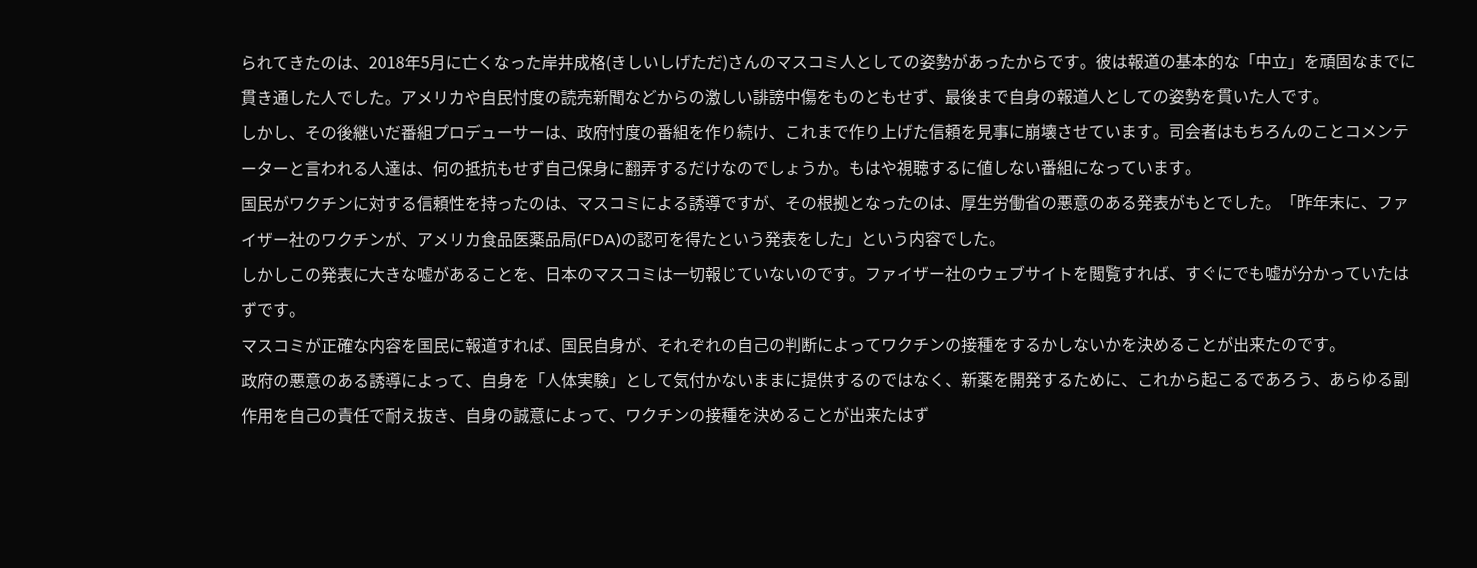られてきたのは、2018年5月に亡くなった岸井成格(きしいしげただ)さんのマスコミ人としての姿勢があったからです。彼は報道の基本的な「中立」を頑固なまでに貫き通した人でした。アメリカや自民忖度の読売新聞などからの激しい誹謗中傷をものともせず、最後まで自身の報道人としての姿勢を貫いた人です。
しかし、その後継いだ番組プロデューサーは、政府忖度の番組を作り続け、これまで作り上げた信頼を見事に崩壊させています。司会者はもちろんのことコメンテーターと言われる人達は、何の抵抗もせず自己保身に翻弄するだけなのでしょうか。もはや視聴するに値しない番組になっています。
国民がワクチンに対する信頼性を持ったのは、マスコミによる誘導ですが、その根拠となったのは、厚生労働省の悪意のある発表がもとでした。「昨年末に、ファイザー社のワクチンが、アメリカ食品医薬品局(FDA)の認可を得たという発表をした」という内容でした。
しかしこの発表に大きな嘘があることを、日本のマスコミは一切報じていないのです。ファイザー社のウェブサイトを閲覧すれば、すぐにでも嘘が分かっていたはずです。
マスコミが正確な内容を国民に報道すれば、国民自身が、それぞれの自己の判断によってワクチンの接種をするかしないかを決めることが出来たのです。
政府の悪意のある誘導によって、自身を「人体実験」として気付かないままに提供するのではなく、新薬を開発するために、これから起こるであろう、あらゆる副作用を自己の責任で耐え抜き、自身の誠意によって、ワクチンの接種を決めることが出来たはず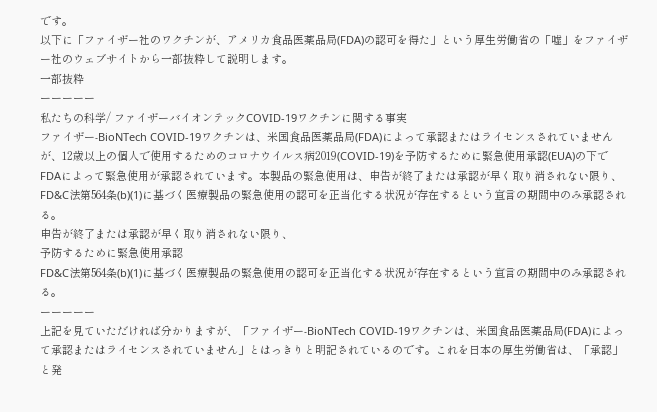です。
以下に「ファイザー社のワクチンが、アメリカ食品医薬品局(FDA)の認可を得た」という厚生労働省の「嘘」をファイザー社のウェブサイトから一部抜粋して説明します。
一部抜粋
ーーーーー
私たちの科学/ ファイザーバイオンテックCOVID-19ワクチンに関する事実
ファイザー-BioNTech COVID-19ワクチンは、米国食品医薬品局(FDA)によって承認またはライセンスされていませんが、12歳以上の個人で使用するためのコロナウイルス病2019(COVID-19)を予防するために緊急使用承認(EUA)の下でFDAによって緊急使用が承認されています。本製品の緊急使用は、申告が終了または承認が早く取り消されない限り、FD&C法第564条(b)(1)に基づく医療製品の緊急使用の認可を正当化する状況が存在するという宣言の期間中のみ承認される。
申告が終了または承認が早く取り消されない限り、
予防するために緊急使用承認
FD&C法第564条(b)(1)に基づく医療製品の緊急使用の認可を正当化する状況が存在するという宣言の期間中のみ承認される。
ーーーーー
上記を見ていただければ分かりますが、「ファイザー-BioNTech COVID-19ワクチンは、米国食品医薬品局(FDA)によって承認またはライセンスされていません」とはっきりと明記されているのです。これを日本の厚生労働省は、「承認」と発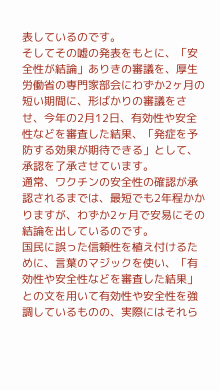表しているのです。
そしてその嘘の発表をもとに、「安全性が結論」ありきの審議を、厚生労働省の専門家部会にわずか2ヶ月の短い期間に、形ばかりの審議をさせ、今年の2月12日、有効性や安全性などを審査した結果、「発症を予防する効果が期待できる」として、承認を了承させています。
通常、ワクチンの安全性の確認が承認されるまでは、最短でも2年程かかりますが、わずか2ヶ月で安易にその結論を出しているのです。
国民に誤った信頼性を植え付けるために、言葉のマジックを使い、「有効性や安全性などを審査した結果」との文を用いて有効性や安全性を強調しているものの、実際にはそれら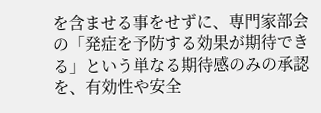を含ませる事をせずに、専門家部会の「発症を予防する効果が期待できる」という単なる期待感のみの承認を、有効性や安全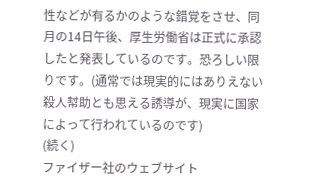性などが有るかのような錯覚をさせ、同月の14日午後、厚生労働省は正式に承認したと発表しているのです。恐ろしい限りです。(通常では現実的にはありえない殺人幇助とも思える誘導が、現実に国家によって行われているのです)
(続く)
ファイザー社のウェブサイト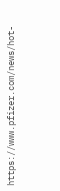https://www.pfizer.com/news/hot-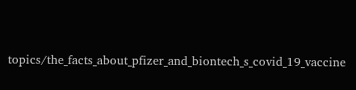topics/the_facts_about_pfizer_and_biontech_s_covid_19_vaccine